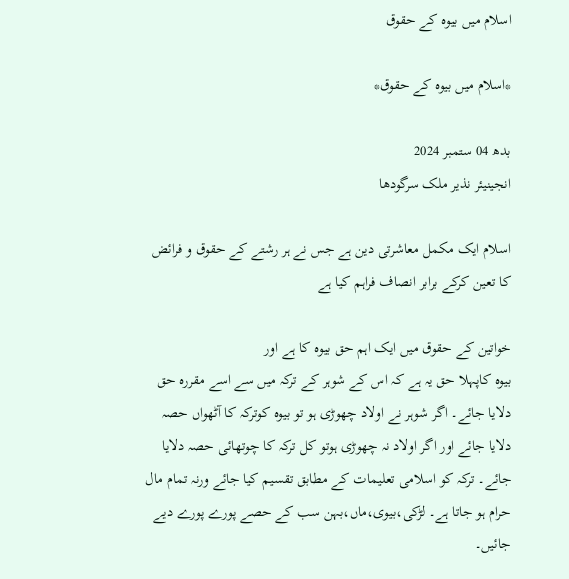اسلام میں بیوہ کے حقوق

*اسلام میں بیوہ کے حقوق*

بدھ 04 ستمبر 2024
انجینیئر نذیر ملک سرگودھا

اسلام ایک مکمل معاشرتی دین ہے جس نے ہر رشتے کے حقوق و فرائض کا تعین کرکے برابر انصاف فراہم کیا ہے

خواتین کے حقوق میں ایک اہم حق بیوہ کا ہے اور
بیوہ کاپہلا حق یہ ہے کہ اس کے شوہر کے ترکہ میں سے اسے مقررہ حق دلایا جائے۔ اگر شوہر نے اولاد چھوڑی ہو تو بیوہ کوترکہ کا آٹھواں حصہ دلایا جائے اور اگر اولاد نہ چھوڑی ہوتو کل ترکہ کا چوتھائی حصہ دلایا جائے۔ ترکہ کو اسلامی تعلیمات کے مطابق تقسیم کیا جائے ورنہ تمام مال حرام ہو جاتا ہے۔ لڑکی،بیوی،ماں،بہن سب کے حصے پورے پورے دیے جائیں۔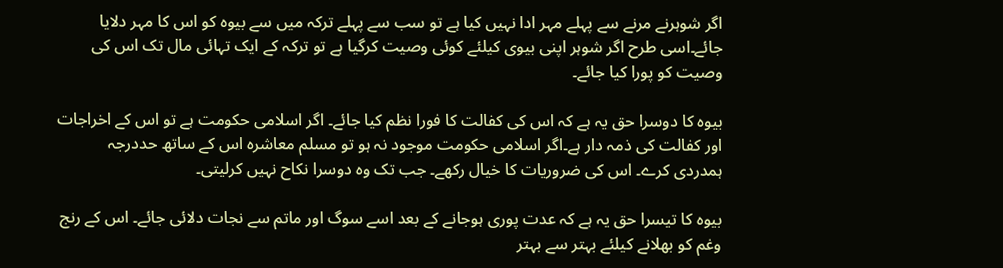اگر شوہرنے مرنے سے پہلے مہر ادا نہیں کیا ہے تو سب سے پہلے ترکہ میں سے بیوہ کو اس کا مہر دلایا جائے۔اسی طرح اگر شوہر اپنی بیوی کیلئے کوئی وصیت کرگیا ہے تو ترکہ کے ایک تہائی مال تک اس کی وصیت کو پورا کیا جائے۔

بیوہ کا دوسرا حق یہ ہے کہ اس کی کفالت کا فورا نظم کیا جائے۔ اگر اسلامی حکومت ہے تو اس کے اخراجات اور کفالت کی ذمہ دار ہے۔اگر اسلامی حکومت موجود نہ ہو تو مسلم معاشرہ اس کے ساتھ حددرجہ ہمدردی کرے۔ اس کی ضروریات کا خیال رکھے۔ جب تک وہ دوسرا نکاح نہیں کرلیتی۔

بیوہ کا تیسرا حق یہ ہے کہ عدت پوری ہوجانے کے بعد اسے سوگ اور ماتم سے نجات دلائی جائے۔ اس کے رنج وغم کو بھلانے کیلئے بہتر سے بہتر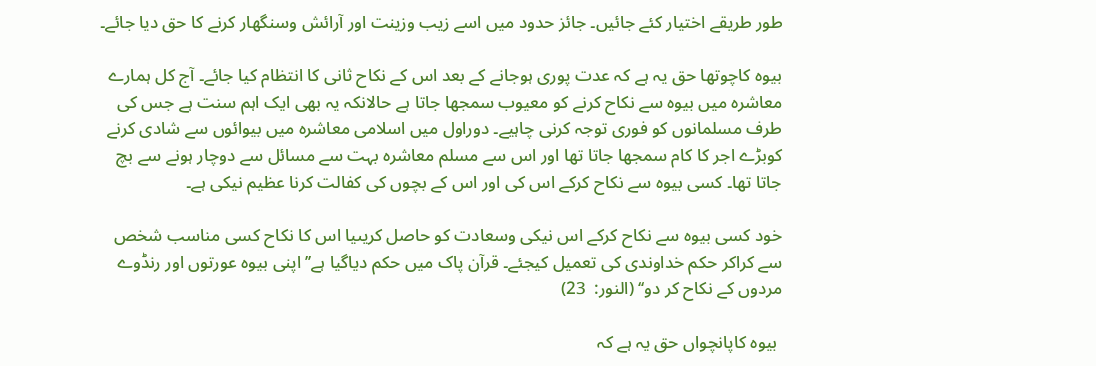طور طریقے اختیار کئے جائیں۔ جائز حدود میں اسے زیب وزینت اور آرائش وسنگھار کرنے کا حق دیا جائے۔

بیوہ کاچوتھا حق یہ ہے کہ عدت پوری ہوجانے کے بعد اس کے نکاح ثانی کا انتظام کیا جائے۔ آج کل ہمارے معاشرہ میں بیوہ سے نکاح کرنے کو معیوب سمجھا جاتا ہے حالانکہ یہ بھی ایک اہم سنت ہے جس کی طرف مسلمانوں کو فوری توجہ کرنی چاہیے۔ دوراول میں اسلامی معاشرہ میں بیوائوں سے شادی کرنے کوبڑے اجر کا کام سمجھا جاتا تھا اور اس سے مسلم معاشرہ بہت سے مسائل سے دوچار ہونے سے بچ جاتا تھا۔ کسی بیوہ سے نکاح کرکے اس کی اور اس کے بچوں کی کفالت کرنا عظیم نیکی ہے۔

خود کسی بیوہ سے نکاح کرکے اس نیکی وسعادت کو حاصل کریںیا اس کا نکاح کسی مناسب شخص سے کراکر حکم خداوندی کی تعمیل کیجئے۔ قرآن پاک میں حکم دیاگیا ہے’’اپنی بیوہ عورتوں اور رنڈوے مردوں کے نکاح کر دو‘‘ (النور:  23)

 بیوہ کاپانچواں حق یہ ہے کہ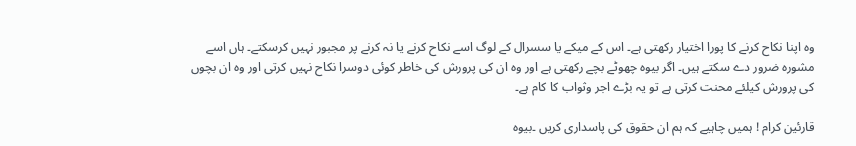وہ اپنا نکاح کرنے کا پورا اختیار رکھتی ہے۔ اس کے میکے یا سسرال کے لوگ اسے نکاح کرنے یا نہ کرنے پر مجبور نہیں کرسکتے۔ ہاں اسے مشورہ ضرور دے سکتے ہیں۔ اگر بیوہ چھوٹے بچے رکھتی ہے اور وہ ان کی پرورش کی خاطر کوئی دوسرا نکاح نہیں کرتی اور وہ ان بچوں کی پرورش کیلئے محنت کرتی ہے تو یہ بڑے اجر وثواب کا کام ہے۔

قارئین کرام ! ہمیں چاہیے کہ ہم ان حقوق کی پاسداری کریں ۔بیوہ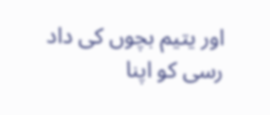اور یتیم بچوں کی داد رسی کو اپنا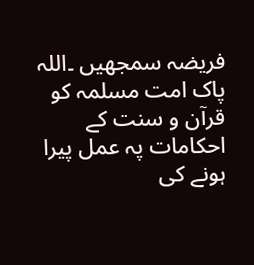فریضہ سمجھیں ۔اللہ پاک امت مسلمہ کو قرآن و سنت کے احکامات پہ عمل پیرا ہونے کی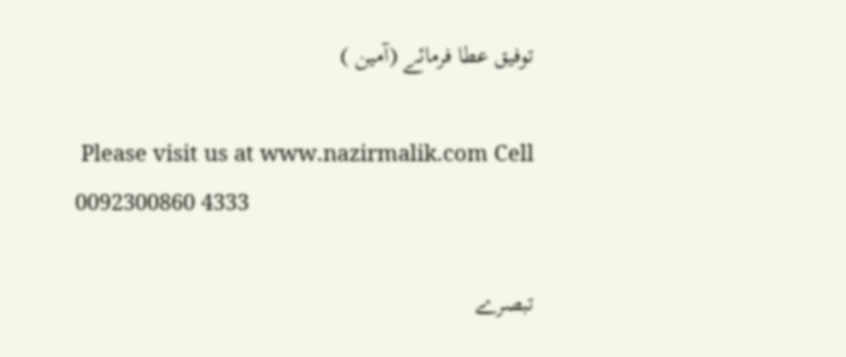توفیق عطا فرمائے (آمین )

 Please visit us at www.nazirmalik.com Cell 0092300860 4333

تبصرے